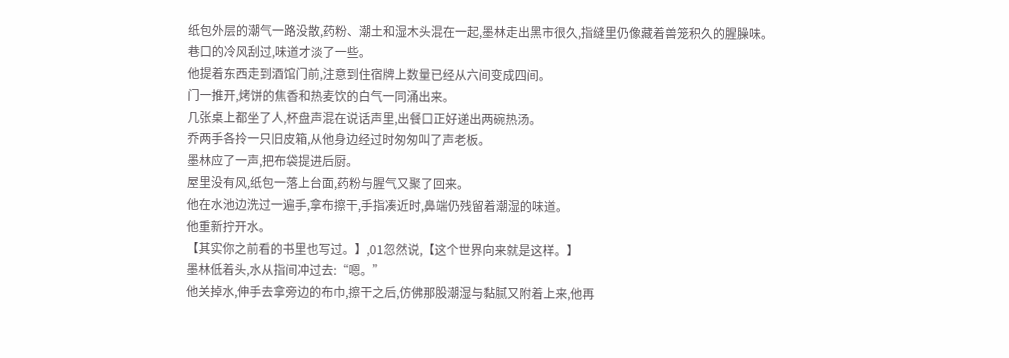纸包外层的潮气一路没散,药粉、潮土和湿木头混在一起,墨林走出黑市很久,指缝里仍像藏着兽笼积久的腥臊味。
巷口的冷风刮过,味道才淡了一些。
他提着东西走到酒馆门前,注意到住宿牌上数量已经从六间变成四间。
门一推开,烤饼的焦香和热麦饮的白气一同涌出来。
几张桌上都坐了人,杯盘声混在说话声里,出餐口正好递出两碗热汤。
乔两手各拎一只旧皮箱,从他身边经过时匆匆叫了声老板。
墨林应了一声,把布袋提进后厨。
屋里没有风,纸包一落上台面,药粉与腥气又聚了回来。
他在水池边洗过一遍手,拿布擦干,手指凑近时,鼻端仍残留着潮湿的味道。
他重新拧开水。
【其实你之前看的书里也写过。】,01忽然说,【这个世界向来就是这样。】
墨林低着头,水从指间冲过去:“嗯。”
他关掉水,伸手去拿旁边的布巾,擦干之后,仿佛那股潮湿与黏腻又附着上来,他再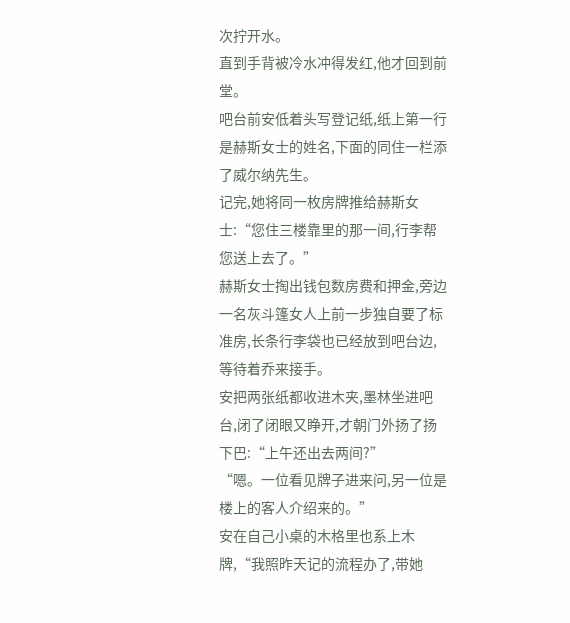次拧开水。
直到手背被冷水冲得发红,他才回到前堂。
吧台前安低着头写登记纸,纸上第一行是赫斯女士的姓名,下面的同住一栏添了威尔纳先生。
记完,她将同一枚房牌推给赫斯女士:“您住三楼靠里的那一间,行李帮您送上去了。”
赫斯女士掏出钱包数房费和押金,旁边一名灰斗篷女人上前一步独自要了标准房,长条行李袋也已经放到吧台边,等待着乔来接手。
安把两张纸都收进木夹,墨林坐进吧台,闭了闭眼又睁开,才朝门外扬了扬下巴:“上午还出去两间?”
“嗯。一位看见牌子进来问,另一位是楼上的客人介绍来的。”
安在自己小桌的木格里也系上木牌,“我照昨天记的流程办了,带她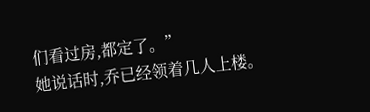们看过房,都定了。”
她说话时,乔已经领着几人上楼。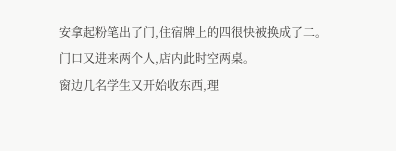安拿起粉笔出了门,住宿牌上的四很快被换成了二。
门口又进来两个人,店内此时空两桌。
窗边几名学生又开始收东西,理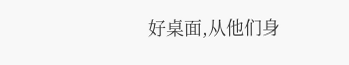好桌面,从他们身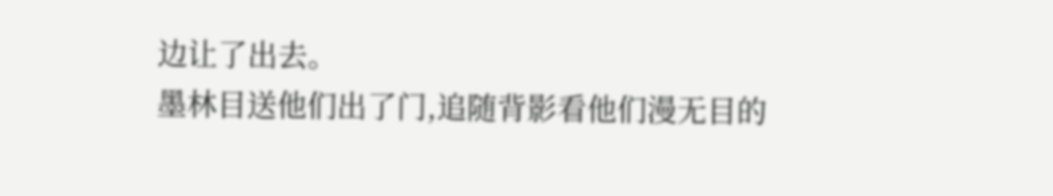边让了出去。
墨林目送他们出了门,追随背影看他们漫无目的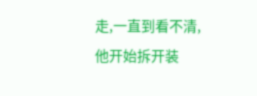走,一直到看不清,他开始拆开装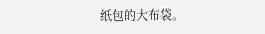纸包的大布袋。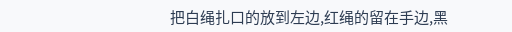把白绳扎口的放到左边,红绳的留在手边,黑